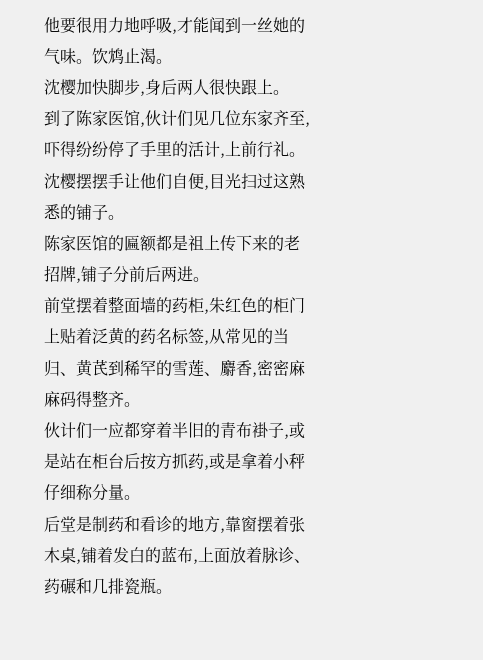他要很用力地呼吸,才能闻到一丝她的气味。饮鸩止渴。
沈樱加快脚步,身后两人很快跟上。
到了陈家医馆,伙计们见几位东家齐至,吓得纷纷停了手里的活计,上前行礼。沈樱摆摆手让他们自便,目光扫过这熟悉的铺子。
陈家医馆的匾额都是祖上传下来的老招牌,铺子分前后两进。
前堂摆着整面墙的药柜,朱红色的柜门上贴着泛黄的药名标签,从常见的当归、黄芪到稀罕的雪莲、麝香,密密麻麻码得整齐。
伙计们一应都穿着半旧的青布褂子,或是站在柜台后按方抓药,或是拿着小秤仔细称分量。
后堂是制药和看诊的地方,靠窗摆着张木桌,铺着发白的蓝布,上面放着脉诊、药碾和几排瓷瓶。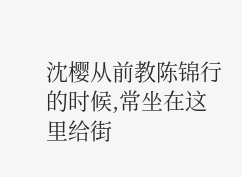沈樱从前教陈锦行的时候,常坐在这里给街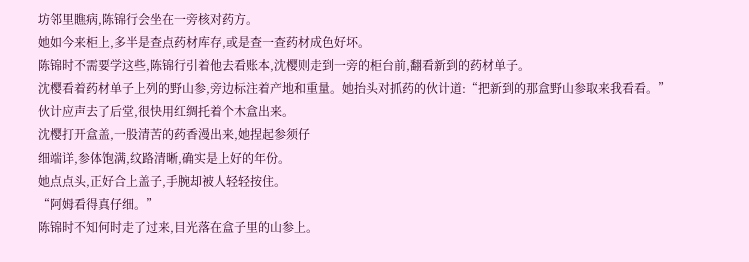坊邻里瞧病,陈锦行会坐在一旁核对药方。
她如今来柜上,多半是查点药材库存,或是查一查药材成色好坏。
陈锦时不需要学这些,陈锦行引着他去看账本,沈樱则走到一旁的柜台前,翻看新到的药材单子。
沈樱看着药材单子上列的野山参,旁边标注着产地和重量。她抬头对抓药的伙计道:“把新到的那盒野山参取来我看看。”
伙计应声去了后堂,很快用红绸托着个木盒出来。
沈樱打开盒盖,一股清苦的药香漫出来,她捏起参须仔
细端详,参体饱满,纹路清晰,确实是上好的年份。
她点点头,正好合上盖子,手腕却被人轻轻按住。
“阿姆看得真仔细。”
陈锦时不知何时走了过来,目光落在盒子里的山参上。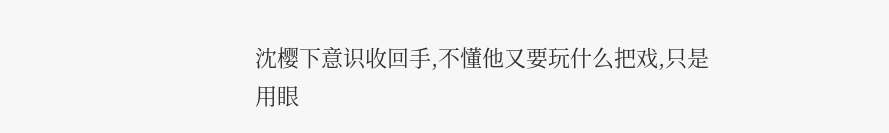沈樱下意识收回手,不懂他又要玩什么把戏,只是用眼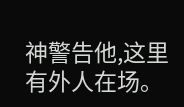神警告他,这里有外人在场。